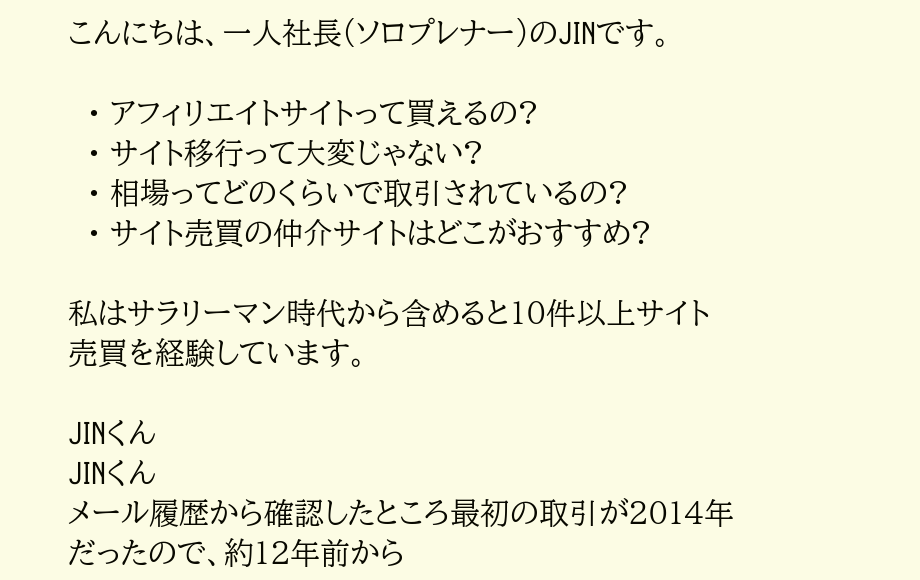こんにちは、一人社長(ソロプレナー)のJINです。

  • アフィリエイトサイトって買えるの?
  • サイト移行って大変じゃない?
  • 相場ってどのくらいで取引されているの?
  • サイト売買の仲介サイトはどこがおすすめ?

私はサラリーマン時代から含めると10件以上サイト売買を経験しています。

JINくん
JINくん
メール履歴から確認したところ最初の取引が2014年だったので、約12年前から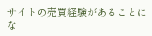サイトの売買経験があることにな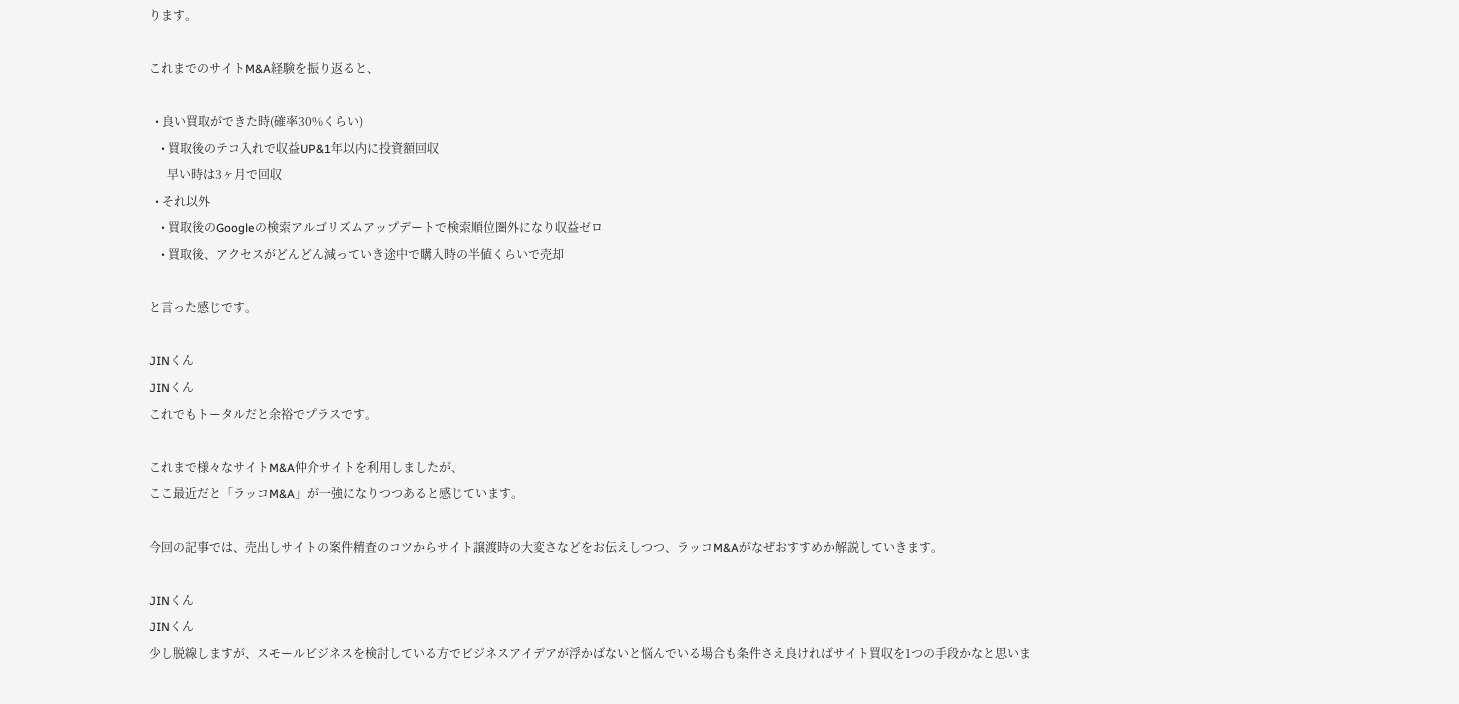ります。

これまでのサイトM&A経験を振り返ると、

  • 良い買取ができた時(確率30%くらい)
    • 買取後のテコ入れで収益UP&1年以内に投資額回収
      早い時は3ヶ月で回収
  • それ以外
    • 買取後のGoogleの検索アルゴリズムアップデートで検索順位圏外になり収益ゼロ
    • 買取後、アクセスがどんどん減っていき途中で購入時の半値くらいで売却

と言った感じです。

JINくん
JINくん
これでもトータルだと余裕でプラスです。

これまで様々なサイトM&A仲介サイトを利用しましたが、
ここ最近だと「ラッコM&A」が一強になりつつあると感じています。

今回の記事では、売出しサイトの案件精査のコツからサイト譲渡時の大変さなどをお伝えしつつ、ラッコM&Aがなぜおすすめか解説していきます。

JINくん
JINくん
少し脱線しますが、スモールビジネスを検討している方でビジネスアイデアが浮かばないと悩んでいる場合も条件さえ良ければサイト買収を1つの手段かなと思いま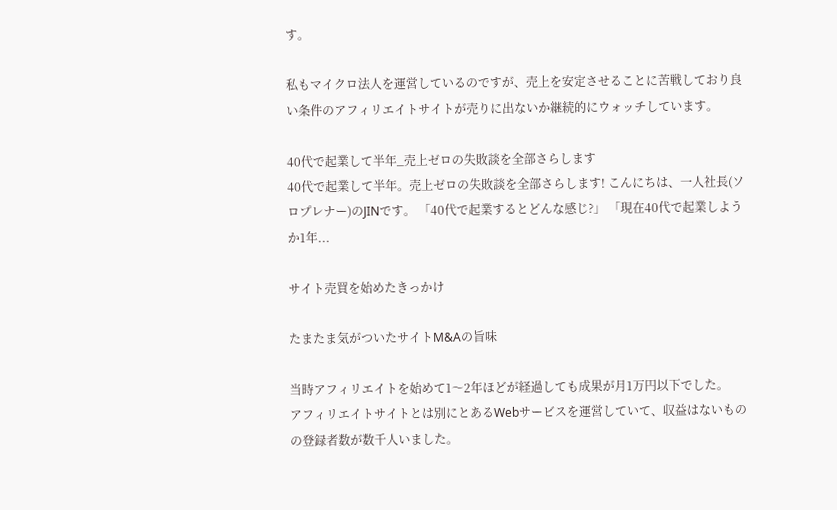す。

私もマイクロ法人を運営しているのですが、売上を安定させることに苦戦しており良い条件のアフィリエイトサイトが売りに出ないか継続的にウォッチしています。

40代で起業して半年_売上ゼロの失敗談を全部さらします
40代で起業して半年。売上ゼロの失敗談を全部さらします! こんにちは、一人社長(ソロプレナー)のJINです。 「40代で起業するとどんな感じ?」 「現在40代で起業しようか1年...

サイト売買を始めたきっかけ

たまたま気がついたサイトM&Aの旨味

当時アフィリエイトを始めて1〜2年ほどが経過しても成果が月1万円以下でした。
アフィリエイトサイトとは別にとあるWebサービスを運営していて、収益はないものの登録者数が数千人いました。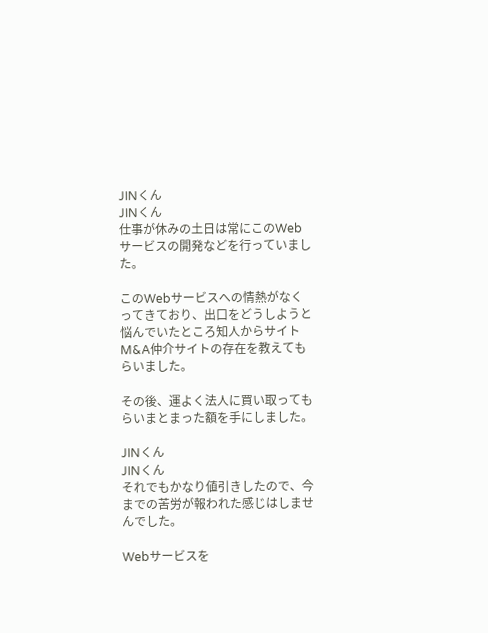JINくん
JINくん
仕事が休みの土日は常にこのWebサービスの開発などを行っていました。

このWebサービスへの情熱がなくってきており、出口をどうしようと悩んでいたところ知人からサイトM&A仲介サイトの存在を教えてもらいました。

その後、運よく法人に買い取ってもらいまとまった額を手にしました。

JINくん
JINくん
それでもかなり値引きしたので、今までの苦労が報われた感じはしませんでした。

Webサービスを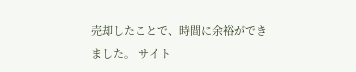売却したことで、時間に余裕ができました。 サイト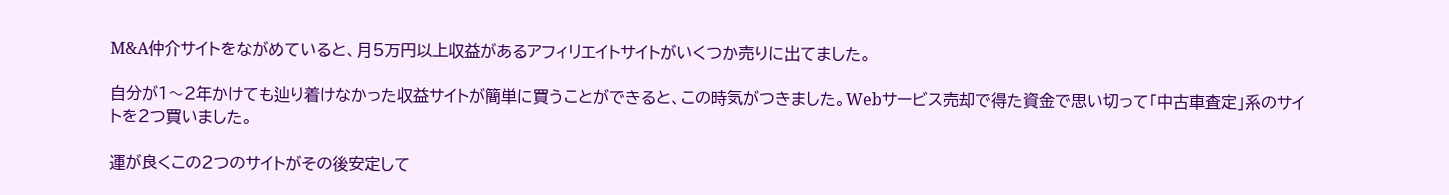M&A仲介サイトをながめていると、月5万円以上収益があるアフィリエイトサイトがいくつか売りに出てました。

自分が1〜2年かけても辿り着けなかった収益サイトが簡単に買うことができると、この時気がつきました。Webサービス売却で得た資金で思い切って「中古車査定」系のサイトを2つ買いました。

運が良くこの2つのサイトがその後安定して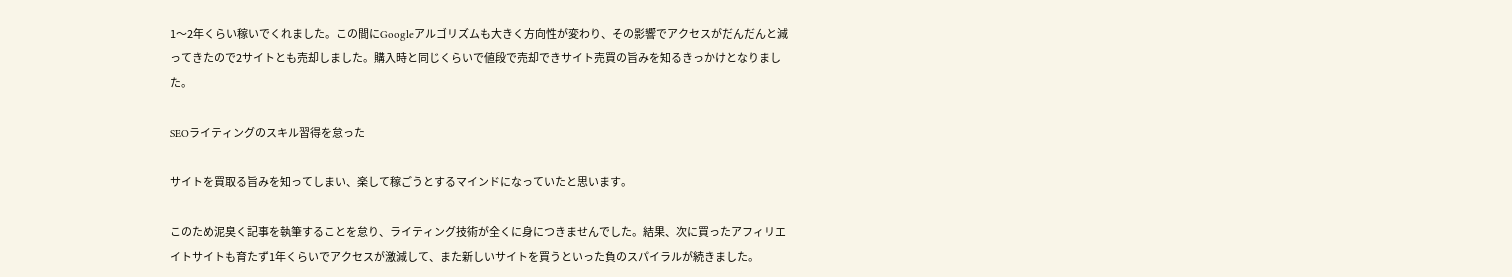1〜2年くらい稼いでくれました。この間にGoogleアルゴリズムも大きく方向性が変わり、その影響でアクセスがだんだんと減ってきたので2サイトとも売却しました。購入時と同じくらいで値段で売却できサイト売買の旨みを知るきっかけとなりました。

SEOライティングのスキル習得を怠った

サイトを買取る旨みを知ってしまい、楽して稼ごうとするマインドになっていたと思います。

このため泥臭く記事を執筆することを怠り、ライティング技術が全くに身につきませんでした。結果、次に買ったアフィリエイトサイトも育たず1年くらいでアクセスが激減して、また新しいサイトを買うといった負のスパイラルが続きました。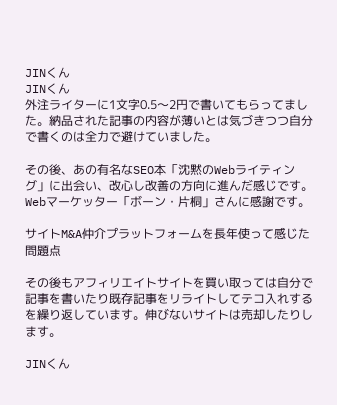JINくん
JINくん
外注ライターに1文字0.5〜2円で書いてもらってました。納品された記事の内容が薄いとは気づきつつ自分で書くのは全力で避けていました。

その後、あの有名なSEO本「沈黙のWebライティング」に出会い、改心し改善の方向に進んだ感じです。Webマーケッター「ボーン・片桐」さんに感謝です。

サイトM&A仲介プラットフォームを長年使って感じた問題点

その後もアフィリエイトサイトを買い取っては自分で記事を書いたり既存記事をリライトしてテコ入れするを繰り返しています。伸びないサイトは売却したりします。

JINくん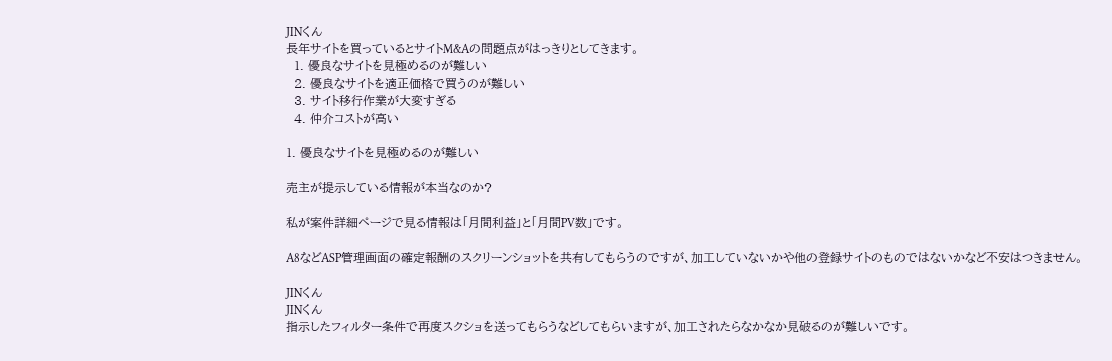JINくん
長年サイトを買っているとサイトM&Aの問題点がはっきりとしてきます。
  1. 優良なサイトを見極めるのが難しい
  2. 優良なサイトを適正価格で買うのが難しい
  3. サイト移行作業が大変すぎる
  4. 仲介コストが高い

1. 優良なサイトを見極めるのが難しい

売主が提示している情報が本当なのか?

私が案件詳細ページで見る情報は「月間利益」と「月間PV数」です。

A8などASP管理画面の確定報酬のスクリーンショットを共有してもらうのですが、加工していないかや他の登録サイトのものではないかなど不安はつきません。

JINくん
JINくん
指示したフィルター条件で再度スクショを送ってもらうなどしてもらいますが、加工されたらなかなか見破るのが難しいです。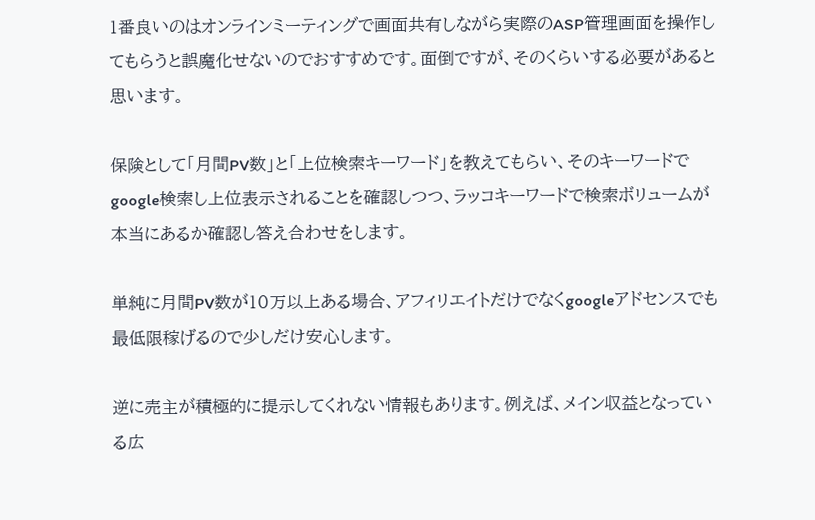1番良いのはオンラインミーティングで画面共有しながら実際のASP管理画面を操作してもらうと誤魔化せないのでおすすめです。面倒ですが、そのくらいする必要があると思います。

保険として「月間PV数」と「上位検索キーワード」を教えてもらい、そのキーワードでgoogle検索し上位表示されることを確認しつつ、ラッコキーワードで検索ボリュームが本当にあるか確認し答え合わせをします。

単純に月間PV数が10万以上ある場合、アフィリエイトだけでなくgoogleアドセンスでも最低限稼げるので少しだけ安心します。

逆に売主が積極的に提示してくれない情報もあります。例えば、メイン収益となっている広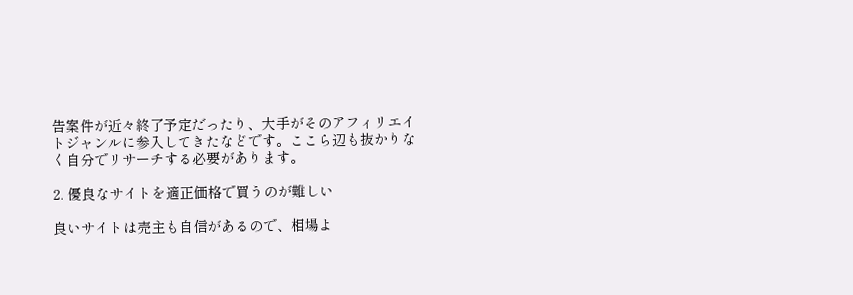告案件が近々終了予定だったり、大手がそのアフィリエイトジャンルに参入してきたなどです。ここら辺も抜かりなく自分でリサーチする必要があります。

2. 優良なサイトを適正価格で買うのが難しい

良いサイトは売主も自信があるので、相場よ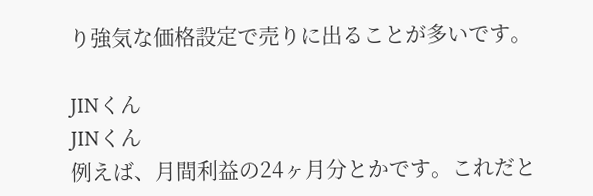り強気な価格設定で売りに出ることが多いです。

JINくん
JINくん
例えば、月間利益の24ヶ月分とかです。これだと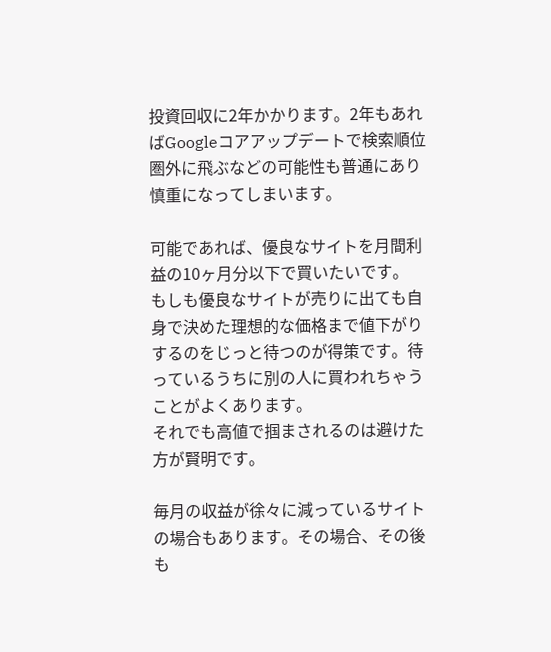投資回収に2年かかります。2年もあればGoogleコアアップデートで検索順位圏外に飛ぶなどの可能性も普通にあり慎重になってしまいます。

可能であれば、優良なサイトを月間利益の10ヶ月分以下で買いたいです。
もしも優良なサイトが売りに出ても自身で決めた理想的な価格まで値下がりするのをじっと待つのが得策です。待っているうちに別の人に買われちゃうことがよくあります。
それでも高値で掴まされるのは避けた方が賢明です。

毎月の収益が徐々に減っているサイトの場合もあります。その場合、その後も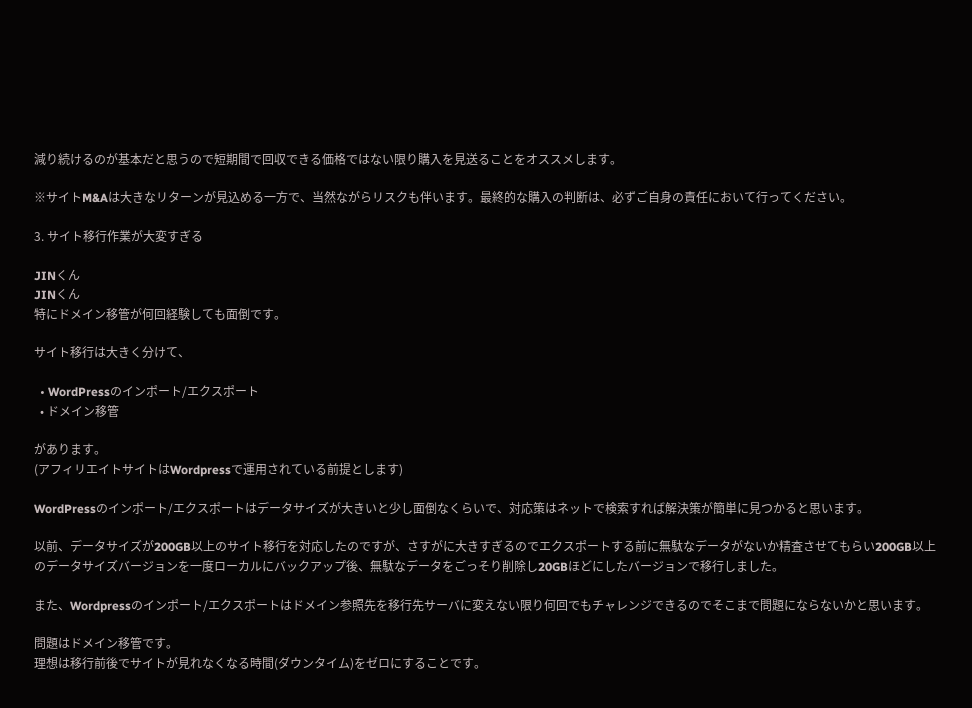減り続けるのが基本だと思うので短期間で回収できる価格ではない限り購入を見送ることをオススメします。

※サイトM&Aは大きなリターンが見込める一方で、当然ながらリスクも伴います。最終的な購入の判断は、必ずご自身の責任において行ってください。

3. サイト移行作業が大変すぎる

JINくん
JINくん
特にドメイン移管が何回経験しても面倒です。

サイト移行は大きく分けて、

  • WordPressのインポート/エクスポート
  • ドメイン移管

があります。
(アフィリエイトサイトはWordpressで運用されている前提とします)

WordPressのインポート/エクスポートはデータサイズが大きいと少し面倒なくらいで、対応策はネットで検索すれば解決策が簡単に見つかると思います。

以前、データサイズが200GB以上のサイト移行を対応したのですが、さすがに大きすぎるのでエクスポートする前に無駄なデータがないか精査させてもらい200GB以上のデータサイズバージョンを一度ローカルにバックアップ後、無駄なデータをごっそり削除し20GBほどにしたバージョンで移行しました。

また、Wordpressのインポート/エクスポートはドメイン参照先を移行先サーバに変えない限り何回でもチャレンジできるのでそこまで問題にならないかと思います。

問題はドメイン移管です。
理想は移行前後でサイトが見れなくなる時間(ダウンタイム)をゼロにすることです。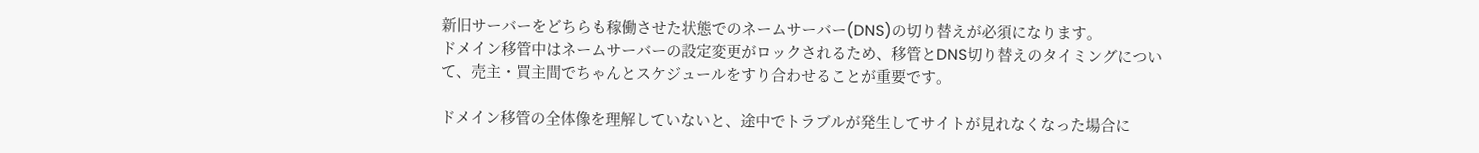新旧サーバーをどちらも稼働させた状態でのネームサーバー(DNS)の切り替えが必須になります。
ドメイン移管中はネームサーバーの設定変更がロックされるため、移管とDNS切り替えのタイミングについて、売主・買主間でちゃんとスケジュールをすり合わせることが重要です。

ドメイン移管の全体像を理解していないと、途中でトラブルが発生してサイトが見れなくなった場合に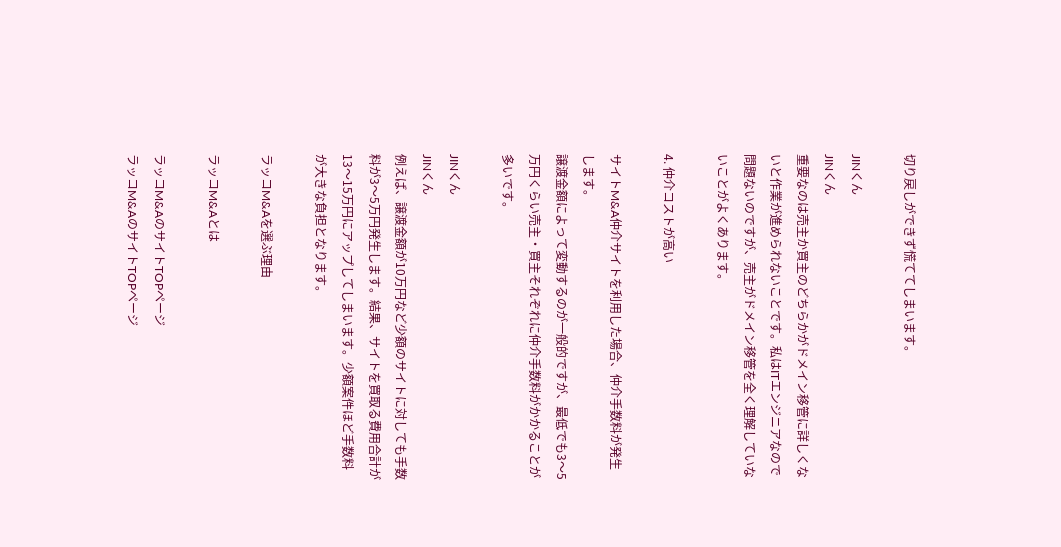切り戻しができず慌ててしまいます。

JINくん
JINくん
重要なのは売主か買主のどちらかがドメイン移管に詳しくないと作業が進められないことです。私はITエンジニアなので問題ないのですが、売主がドメイン移管を全く理解していないことがよくあります。

4. 仲介コストが高い

サイトM&A仲介サイトを利用した場合、仲介手数料が発生します。
譲渡金額によって変動するのが一般的ですが、最低でも3〜5万円くらい売主・買主それぞれに仲介手数料がかかることが多いです。

JINくん
JINくん
例えば、譲渡金額が10万円など少額のサイトに対しても手数料が3〜5万円発生します。結果、サイトを買取る費用合計が13〜15万円にアップしてしまいます。少額案件ほど手数料が大きな負担となります。

ラッコM&Aを選ぶ理由

ラッコM&Aとは

ラッコM&AのサイトTOPページ
ラッコM&AのサイトTOPページ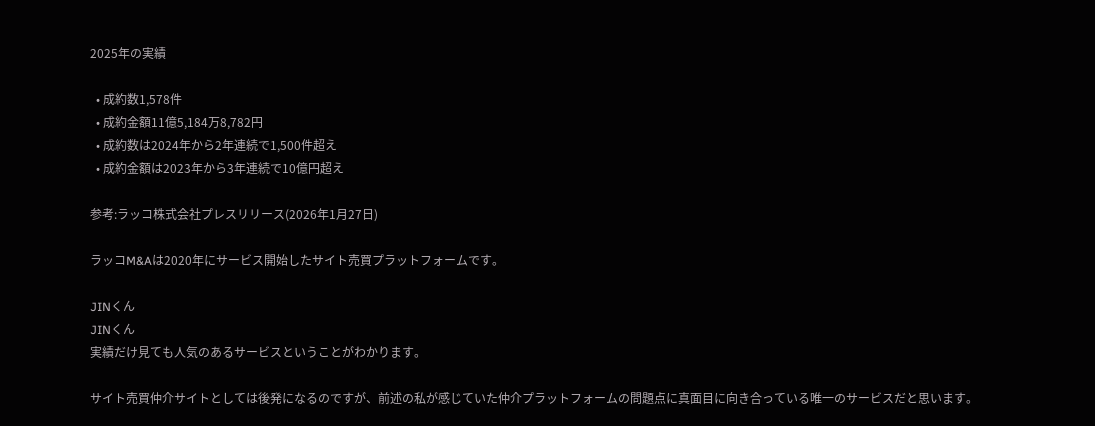2025年の実績

  • 成約数1,578件
  • 成約金額11億5,184万8,782円
  • 成約数は2024年から2年連続で1,500件超え
  • 成約金額は2023年から3年連続で10億円超え

参考:ラッコ株式会社プレスリリース(2026年1月27日)

ラッコM&Aは2020年にサービス開始したサイト売買プラットフォームです。

JINくん
JINくん
実績だけ見ても人気のあるサービスということがわかります。

サイト売買仲介サイトとしては後発になるのですが、前述の私が感じていた仲介プラットフォームの問題点に真面目に向き合っている唯一のサービスだと思います。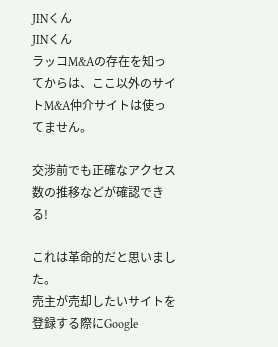JINくん
JINくん
ラッコM&Aの存在を知ってからは、ここ以外のサイトM&A仲介サイトは使ってません。

交渉前でも正確なアクセス数の推移などが確認できる!

これは革命的だと思いました。
売主が売却したいサイトを登録する際にGoogle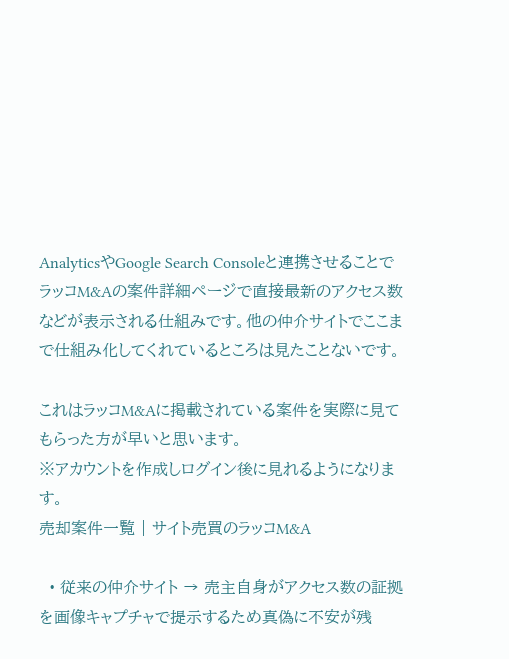AnalyticsやGoogle Search Consoleと連携させることでラッコM&Aの案件詳細ページで直接最新のアクセス数などが表示される仕組みです。他の仲介サイトでここまで仕組み化してくれているところは見たことないです。

これはラッコM&Aに掲載されている案件を実際に見てもらった方が早いと思います。
※アカウントを作成しログイン後に見れるようになります。
売却案件一覧 | サイト売買のラッコM&A

  • 従来の仲介サイト → 売主自身がアクセス数の証拠を画像キャプチャで提示するため真偽に不安が残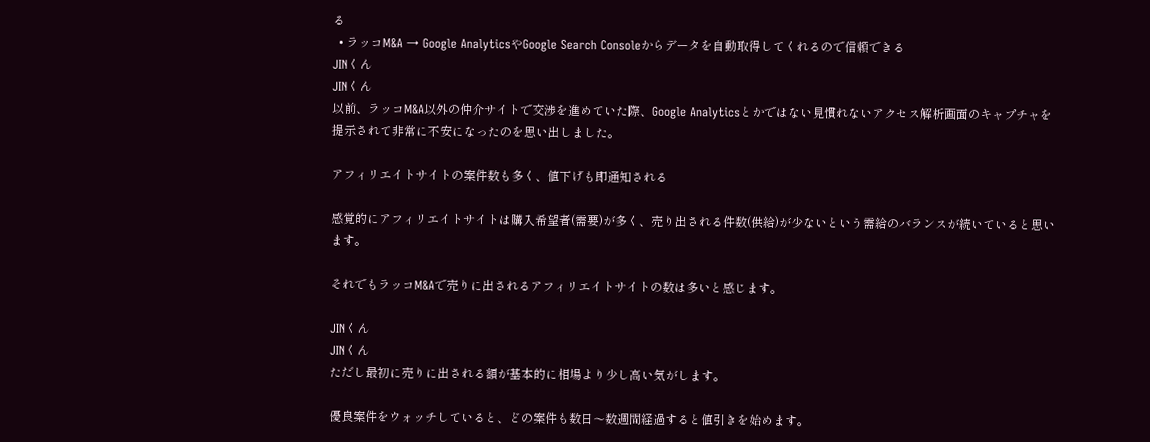る
  • ラッコM&A → Google AnalyticsやGoogle Search Consoleからデータを自動取得してくれるので信頼できる
JINくん
JINくん
以前、ラッコM&A以外の仲介サイトで交渉を進めていた際、Google Analyticsとかではない見慣れないアクセス解析画面のキャプチャを提示されて非常に不安になったのを思い出しました。

アフィリエイトサイトの案件数も多く、値下げも即通知される

感覚的にアフィリエイトサイトは購入希望者(需要)が多く、売り出される件数(供給)が少ないという需給のバランスが続いていると思います。

それでもラッコM&Aで売りに出されるアフィリエイトサイトの数は多いと感じます。

JINくん
JINくん
ただし最初に売りに出される額が基本的に相場より少し高い気がします。

優良案件をウォッチしていると、どの案件も数日〜数週間経過すると値引きを始めます。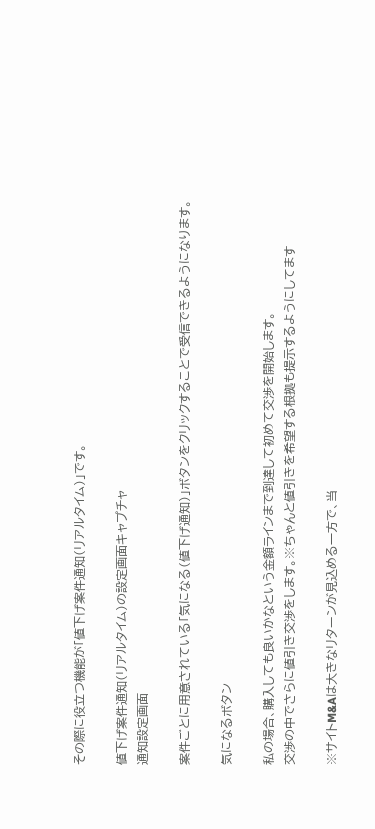その際に役立つ機能が「値下げ案件通知(リアルタイム)」です。

値下げ案件通知(リアルタイム)の設定画面キャプチャ
通知設定画面

案件ごとに用意されている「気になる(値下げ通知)」ボタンをクリックすることで受信できるようになります。

気になるボタン

私の場合、購入しても良いかなという金額ラインまで到達して初めて交渉を開始します。
交渉の中でさらに値引き交渉をします。※ちゃんと値引きを希望する根拠も提示するようにしてます

※サイトM&Aは大きなリターンが見込める一方で、当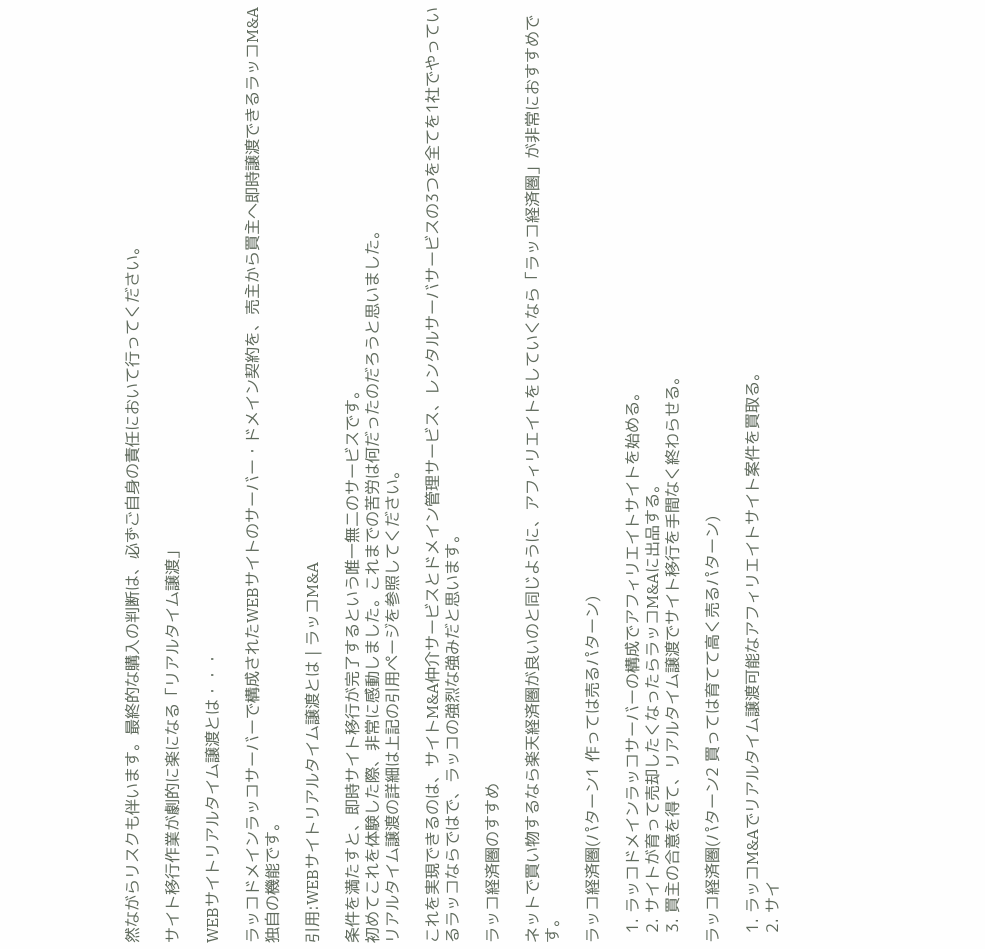然ながらリスクも伴います。最終的な購入の判断は、必ずご自身の責任において行ってください。

サイト移行作業が劇的に楽になる「リアルタイム譲渡」

WEBサイトリアルタイム譲渡とは・・・

ラッコドメインラッコサーバーで構成されたWEBサイトのサーバー・ドメイン契約を、売主から買主へ即時譲渡できるラッコM&A独自の機能です。

引用:WEBサイトリアルタイム譲渡とは | ラッコM&A

条件を満たすと、即時サイト移行が完了するという唯一無二のサービスです。
初めてこれを体験した際、非常に感動しました。これまでの苦労は何だったのだろうと思いました。
リアルタイム譲渡の詳細は上記の引用ページを参照してください。

これを実現できるのは、サイトM&A仲介サービスとドメイン管理サービス、レンタルサーバサービスの3つを全てを1社でやっているラッコならではで、ラッコの強烈な強みだと思います。

ラッコ経済圏のすすめ

ネットで買い物するなら楽天経済圏が良いのと同じように、アフィリエイトをしていくなら「ラッコ経済圏」が非常におすすめです。

ラッコ経済圏(パターン1 作っては売るパターン)

  1. ラッコドメインラッコサーバーの構成でアフィリエイトサイトを始める。
  2. サイトが育って売却したくなったらラッコM&Aに出品する。
  3. 買主の合意を得て、リアルタイム譲渡でサイト移行を手間なく終わらせる。

ラッコ経済圏(パターン2 買っては育てて高く売るパターン)

  1. ラッコM&Aでリアルタイム譲渡可能なアフィリエイトサイト案件を買取る。
  2. サイ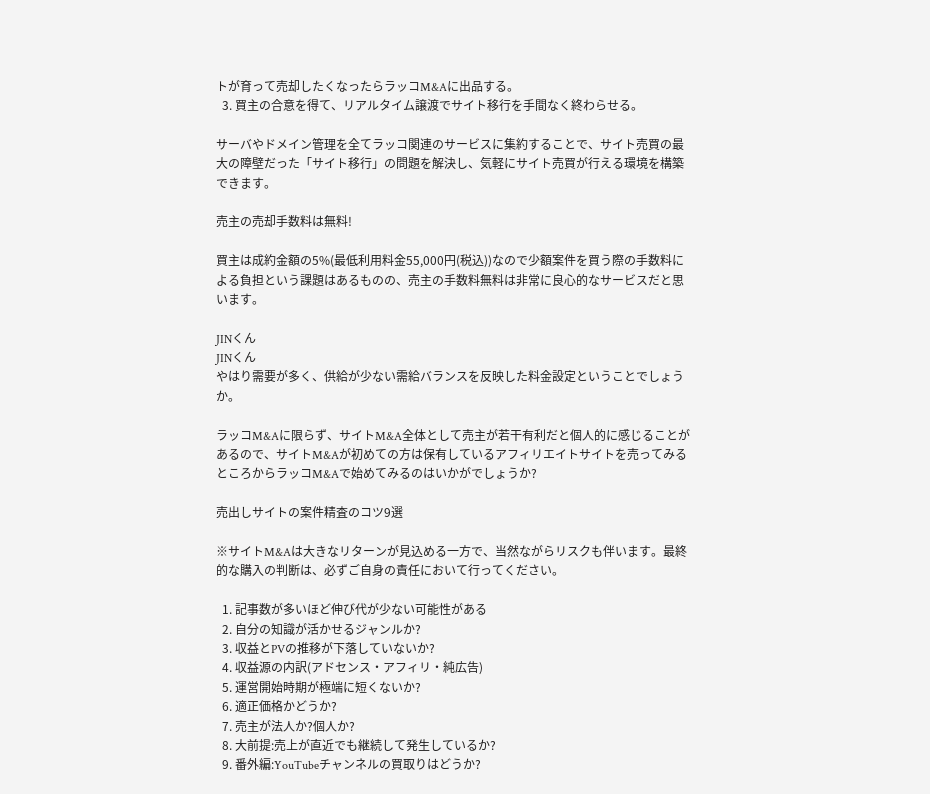トが育って売却したくなったらラッコM&Aに出品する。
  3. 買主の合意を得て、リアルタイム譲渡でサイト移行を手間なく終わらせる。

サーバやドメイン管理を全てラッコ関連のサービスに集約することで、サイト売買の最大の障壁だった「サイト移行」の問題を解決し、気軽にサイト売買が行える環境を構築できます。

売主の売却手数料は無料!

買主は成約金額の5%(最低利用料金55,000円(税込))なので少額案件を買う際の手数料による負担という課題はあるものの、売主の手数料無料は非常に良心的なサービスだと思います。

JINくん
JINくん
やはり需要が多く、供給が少ない需給バランスを反映した料金設定ということでしょうか。

ラッコM&Aに限らず、サイトM&A全体として売主が若干有利だと個人的に感じることがあるので、サイトM&Aが初めての方は保有しているアフィリエイトサイトを売ってみるところからラッコM&Aで始めてみるのはいかがでしょうか?

売出しサイトの案件精査のコツ9選

※サイトM&Aは大きなリターンが見込める一方で、当然ながらリスクも伴います。最終的な購入の判断は、必ずご自身の責任において行ってください。

  1. 記事数が多いほど伸び代が少ない可能性がある
  2. 自分の知識が活かせるジャンルか?
  3. 収益とPVの推移が下落していないか?
  4. 収益源の内訳(アドセンス・アフィリ・純広告)
  5. 運営開始時期が極端に短くないか?
  6. 適正価格かどうか?
  7. 売主が法人か?個人か?
  8. 大前提:売上が直近でも継続して発生しているか?
  9. 番外編:YouTubeチャンネルの買取りはどうか?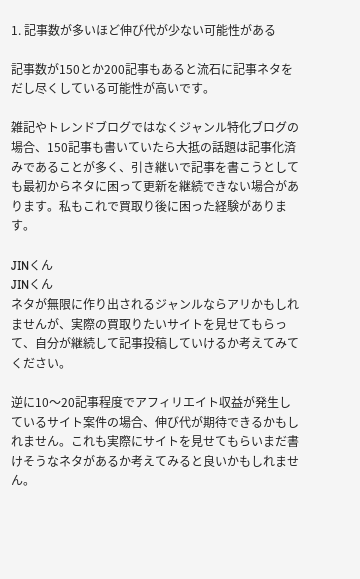1. 記事数が多いほど伸び代が少ない可能性がある

記事数が150とか200記事もあると流石に記事ネタをだし尽くしている可能性が高いです。

雑記やトレンドブログではなくジャンル特化ブログの場合、150記事も書いていたら大抵の話題は記事化済みであることが多く、引き継いで記事を書こうとしても最初からネタに困って更新を継続できない場合があります。私もこれで買取り後に困った経験があります。

JINくん
JINくん
ネタが無限に作り出されるジャンルならアリかもしれませんが、実際の買取りたいサイトを見せてもらって、自分が継続して記事投稿していけるか考えてみてください。

逆に10〜20記事程度でアフィリエイト収益が発生しているサイト案件の場合、伸び代が期待できるかもしれません。これも実際にサイトを見せてもらいまだ書けそうなネタがあるか考えてみると良いかもしれません。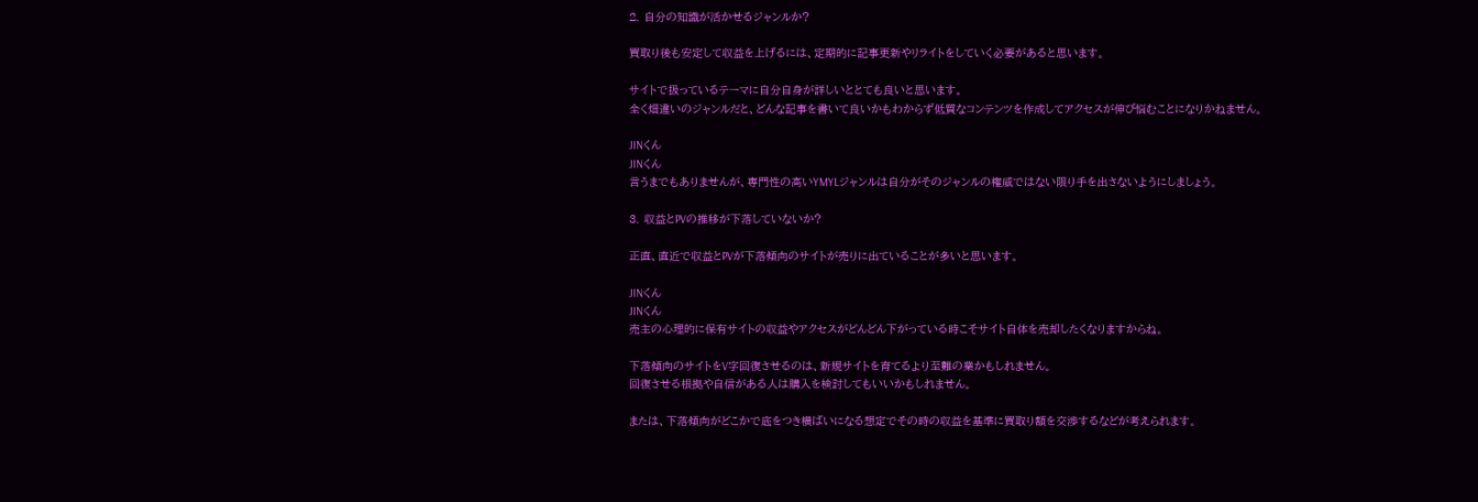2. 自分の知識が活かせるジャンルか?

買取り後も安定して収益を上げるには、定期的に記事更新やリライトをしていく必要があると思います。

サイトで扱っているテーマに自分自身が詳しいととても良いと思います。
全く畑違いのジャンルだと、どんな記事を書いて良いかもわからず低質なコンテンツを作成してアクセスが伸び悩むことになりかねません。

JINくん
JINくん
言うまでもありませんが、専門性の高いYMYLジャンルは自分がそのジャンルの権威ではない限り手を出さないようにしましょう。

3. 収益とPVの推移が下落していないか?

正直、直近で収益とPVが下落傾向のサイトが売りに出ていることが多いと思います。

JINくん
JINくん
売主の心理的に保有サイトの収益やアクセスがどんどん下がっている時こそサイト自体を売却したくなりますからね。

下落傾向のサイトをV字回復させるのは、新規サイトを育てるより至難の業かもしれません。
回復させる根拠や自信がある人は購入を検討してもいいかもしれません。

または、下落傾向がどこかで底をつき横ばいになる想定でその時の収益を基準に買取り額を交渉するなどが考えられます。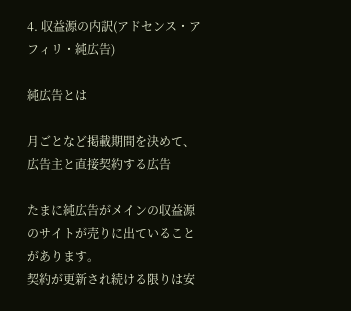4. 収益源の内訳(アドセンス・アフィリ・純広告)

純広告とは

月ごとなど掲載期間を決めて、広告主と直接契約する広告

たまに純広告がメインの収益源のサイトが売りに出ていることがあります。
契約が更新され続ける限りは安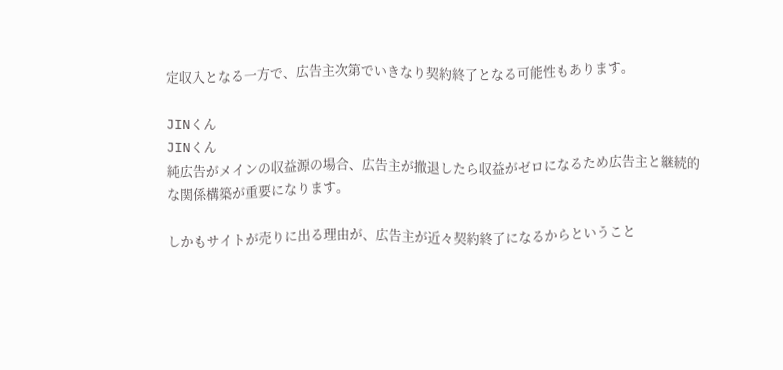定収入となる一方で、広告主次第でいきなり契約終了となる可能性もあります。

JINくん
JINくん
純広告がメインの収益源の場合、広告主が撤退したら収益がゼロになるため広告主と継続的な関係構築が重要になります。

しかもサイトが売りに出る理由が、広告主が近々契約終了になるからということ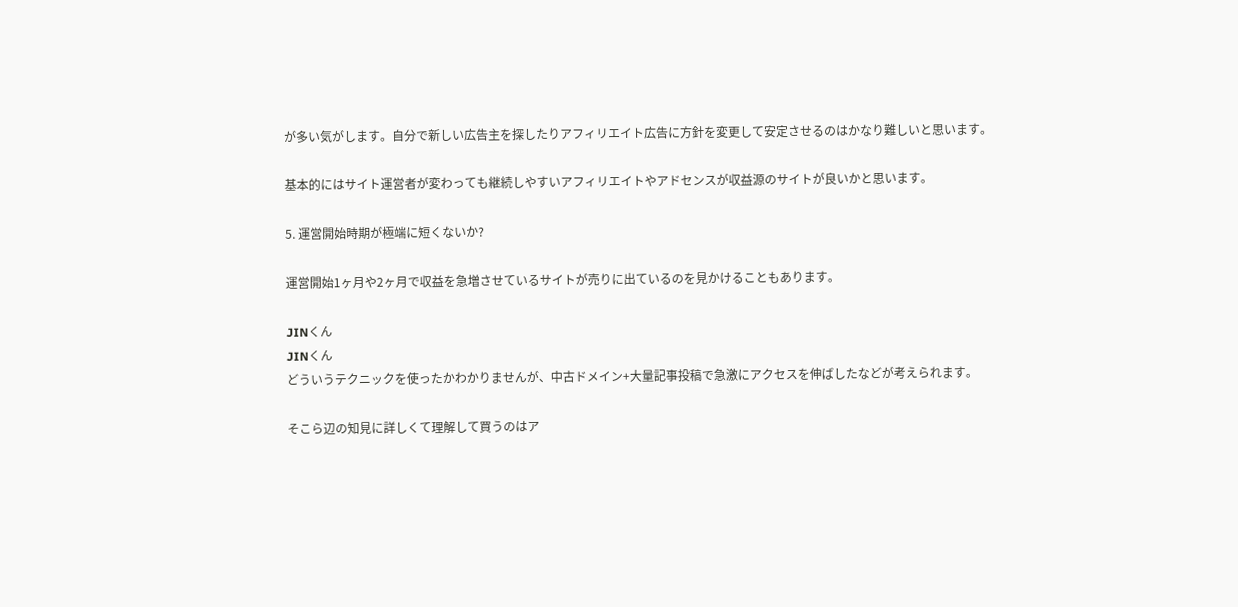が多い気がします。自分で新しい広告主を探したりアフィリエイト広告に方針を変更して安定させるのはかなり難しいと思います。

基本的にはサイト運営者が変わっても継続しやすいアフィリエイトやアドセンスが収益源のサイトが良いかと思います。

5. 運営開始時期が極端に短くないか?

運営開始1ヶ月や2ヶ月で収益を急増させているサイトが売りに出ているのを見かけることもあります。

JINくん
JINくん
どういうテクニックを使ったかわかりませんが、中古ドメイン+大量記事投稿で急激にアクセスを伸ばしたなどが考えられます。

そこら辺の知見に詳しくて理解して買うのはア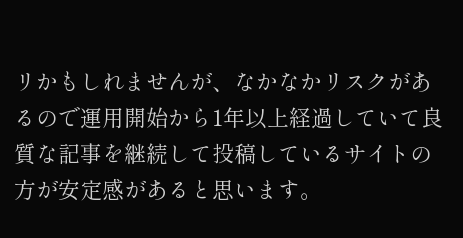リかもしれませんが、なかなかリスクがあるので運用開始から1年以上経過していて良質な記事を継続して投稿しているサイトの方が安定感があると思います。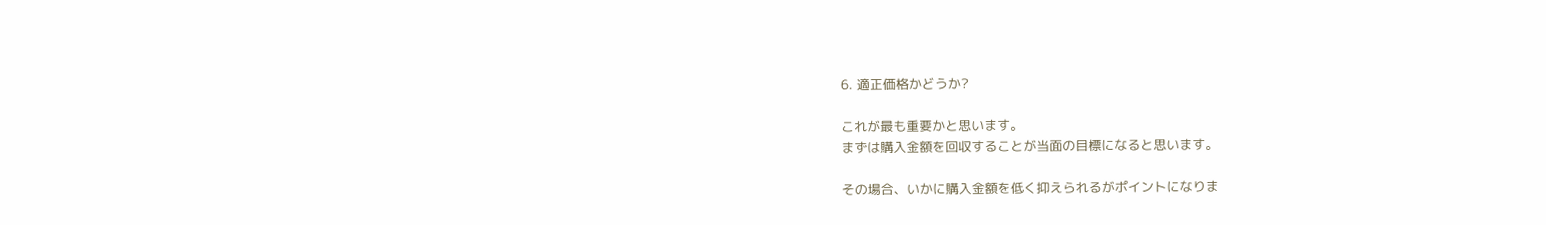6. 適正価格かどうか?

これが最も重要かと思います。
まずは購入金額を回収することが当面の目標になると思います。

その場合、いかに購入金額を低く抑えられるがポイントになりま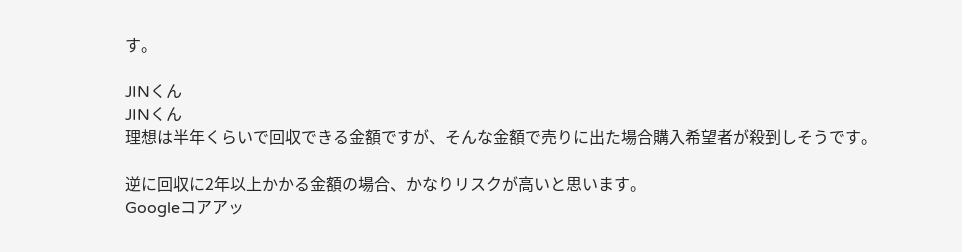す。

JINくん
JINくん
理想は半年くらいで回収できる金額ですが、そんな金額で売りに出た場合購入希望者が殺到しそうです。

逆に回収に2年以上かかる金額の場合、かなりリスクが高いと思います。
Googleコアアッ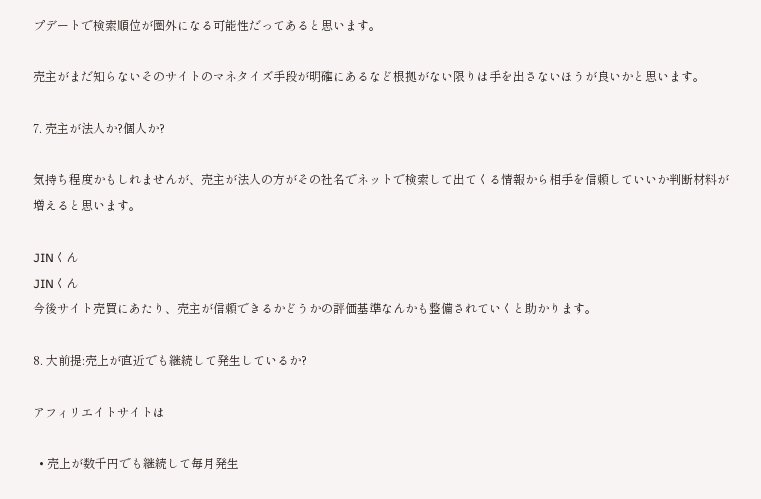プデートで検索順位が圏外になる可能性だってあると思います。

売主がまだ知らないそのサイトのマネタイズ手段が明確にあるなど根拠がない限りは手を出さないほうが良いかと思います。

7. 売主が法人か?個人か?

気持ち程度かもしれませんが、売主が法人の方がその社名でネットで検索して出てくる情報から相手を信頼していいか判断材料が増えると思います。

JINくん
JINくん
今後サイト売買にあたり、売主が信頼できるかどうかの評価基準なんかも整備されていくと助かります。

8. 大前提:売上が直近でも継続して発生しているか?

アフィリエイトサイトは

  • 売上が数千円でも継続して毎月発生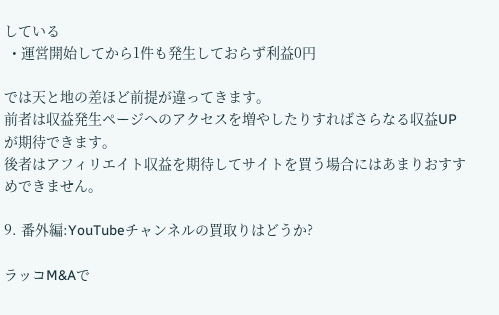している
  • 運営開始してから1件も発生しておらず利益0円

では天と地の差ほど前提が違ってきます。
前者は収益発生ページへのアクセスを増やしたりすればさらなる収益UPが期待できます。
後者はアフィリエイト収益を期待してサイトを買う場合にはあまりおすすめできません。

9. 番外編:YouTubeチャンネルの買取りはどうか?

ラッコM&Aで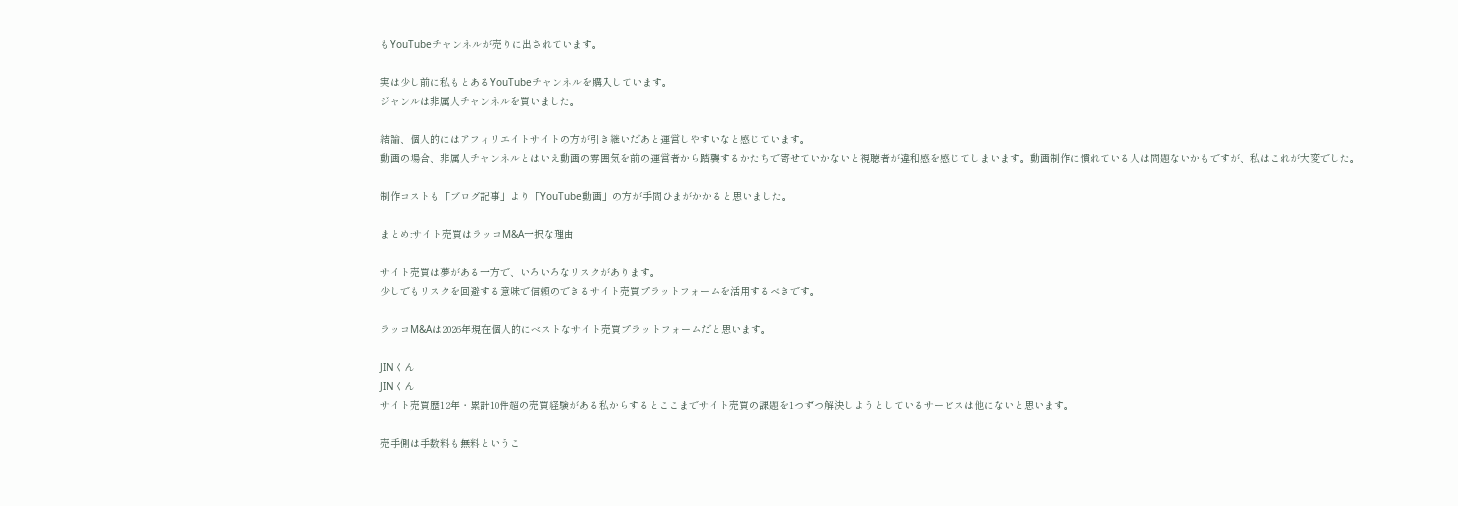もYouTubeチャンネルが売りに出されています。

実は少し前に私もとあるYouTubeチャンネルを購入しています。
ジャンルは非属人チャンネルを買いました。

結論、個人的にはアフィリエイトサイトの方が引き継いだあと運営しやすいなと感じています。
動画の場合、非属人チャンネルとはいえ動画の雰囲気を前の運営者から踏襲するかたちで寄せていかないと視聴者が違和感を感じてしまいます。動画制作に慣れている人は問題ないかもですが、私はこれが大変でした。

制作コストも「ブログ記事」より「YouTube動画」の方が手間ひまがかかると思いました。

まとめ:サイト売買はラッコM&A一択な理由

サイト売買は夢がある一方で、いろいろなリスクがあります。
少しでもリスクを回避する意味で信頼のできるサイト売買プラットフォームを活用するべきです。

ラッコM&Aは2026年現在個人的にベストなサイト売買プラットフォームだと思います。

JINくん
JINくん
サイト売買歴12年・累計10件超の売買経験がある私からするとここまでサイト売買の課題を1つずつ解決しようとしているサービスは他にないと思います。

売手側は手数料も無料というこ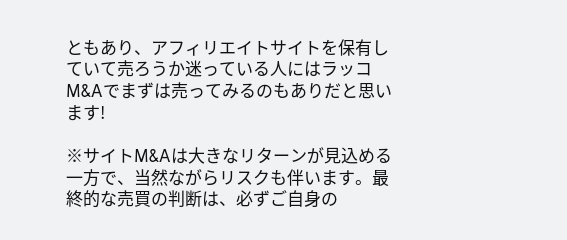ともあり、アフィリエイトサイトを保有していて売ろうか迷っている人にはラッコM&Aでまずは売ってみるのもありだと思います!

※サイトM&Aは大きなリターンが見込める一方で、当然ながらリスクも伴います。最終的な売買の判断は、必ずご自身の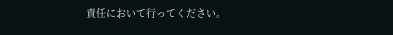責任において行ってください。